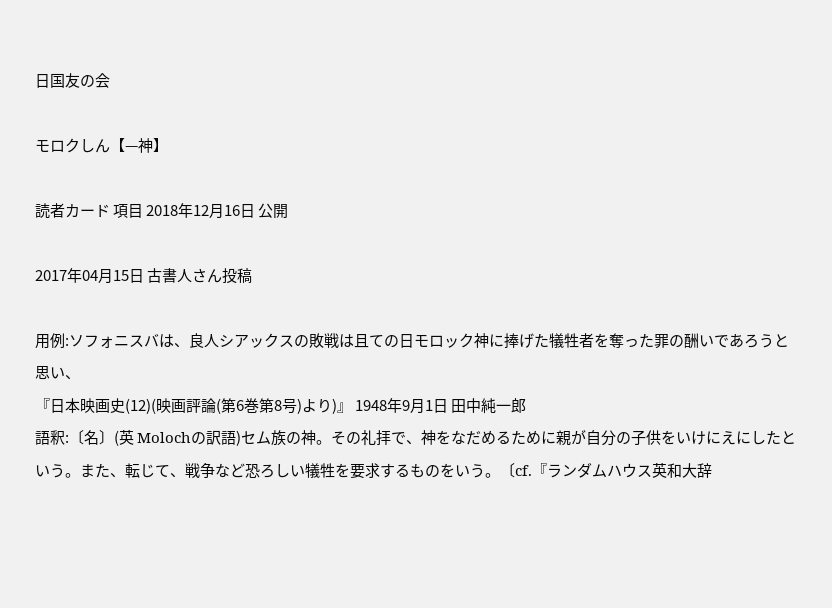日国友の会

モロクしん【—神】

読者カード 項目 2018年12月16日 公開

2017年04月15日 古書人さん投稿

用例:ソフォニスバは、良人シアックスの敗戦は且ての日モロック神に捧げた犠牲者を奪った罪の酬いであろうと思い、
『日本映画史(12)(映画評論(第6巻第8号)より)』 1948年9月1日 田中純一郎
語釈:〔名〕(英 Molochの訳語)セム族の神。その礼拝で、神をなだめるために親が自分の子供をいけにえにしたという。また、転じて、戦争など恐ろしい犠牲を要求するものをいう。〔cf.『ランダムハウス英和大辞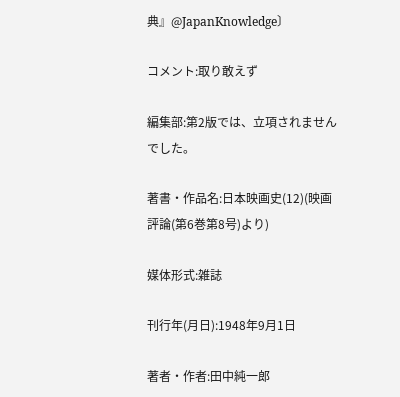典』@JapanKnowledge〕

コメント:取り敢えず

編集部:第2版では、立項されませんでした。

著書・作品名:日本映画史(12)(映画評論(第6巻第8号)より)

媒体形式:雑誌

刊行年(月日):1948年9月1日

著者・作者:田中純一郎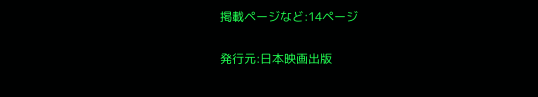掲載ページなど:14ページ

発行元:日本映画出版